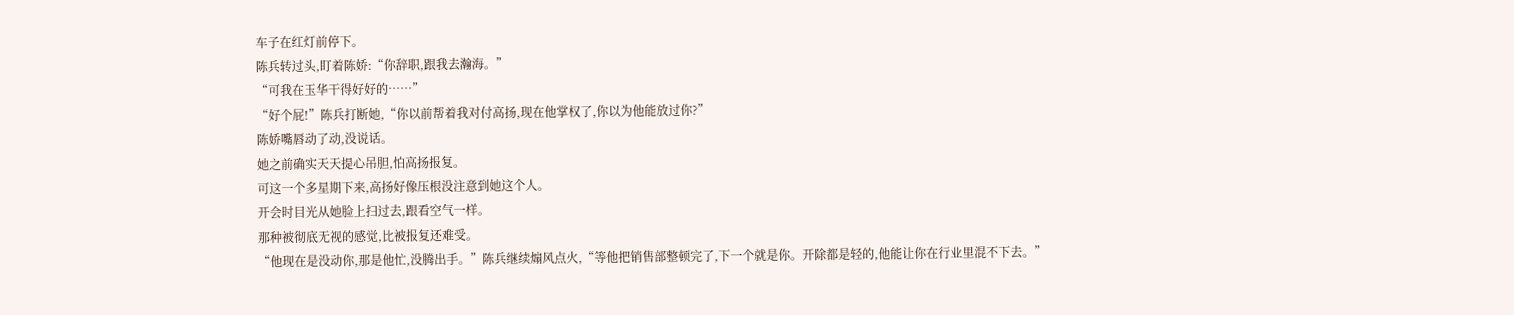车子在红灯前停下。
陈兵转过头,盯着陈娇:“你辞职,跟我去瀚海。”
“可我在玉华干得好好的……”
“好个屁!”陈兵打断她,“你以前帮着我对付高扬,现在他掌权了,你以为他能放过你?”
陈娇嘴唇动了动,没说话。
她之前确实天天提心吊胆,怕高扬报复。
可这一个多星期下来,高扬好像压根没注意到她这个人。
开会时目光从她脸上扫过去,跟看空气一样。
那种被彻底无视的感觉,比被报复还难受。
“他现在是没动你,那是他忙,没腾出手。”陈兵继续煽风点火,“等他把销售部整顿完了,下一个就是你。开除都是轻的,他能让你在行业里混不下去。”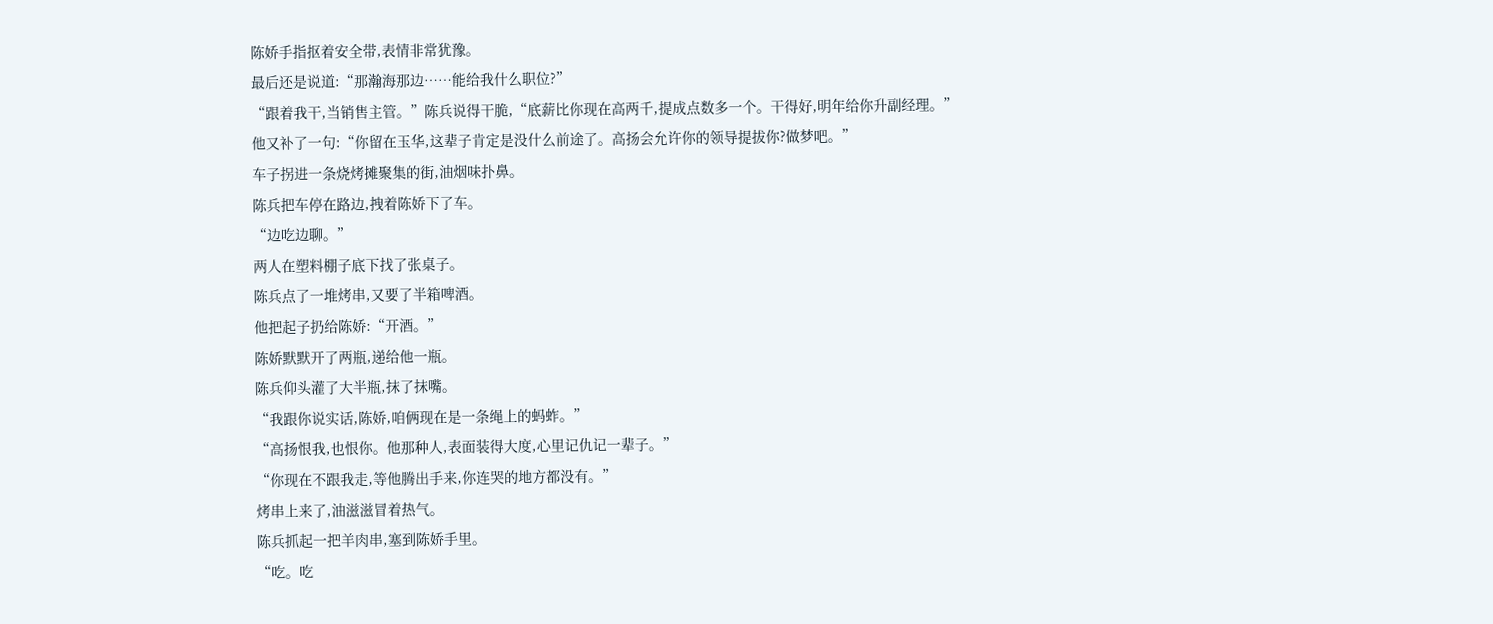陈娇手指抠着安全带,表情非常犹豫。
最后还是说道:“那瀚海那边……能给我什么职位?”
“跟着我干,当销售主管。”陈兵说得干脆,“底薪比你现在高两千,提成点数多一个。干得好,明年给你升副经理。”
他又补了一句:“你留在玉华,这辈子肯定是没什么前途了。高扬会允许你的领导提拔你?做梦吧。”
车子拐进一条烧烤摊聚集的街,油烟味扑鼻。
陈兵把车停在路边,拽着陈娇下了车。
“边吃边聊。”
两人在塑料棚子底下找了张桌子。
陈兵点了一堆烤串,又要了半箱啤酒。
他把起子扔给陈娇:“开酒。”
陈娇默默开了两瓶,递给他一瓶。
陈兵仰头灌了大半瓶,抹了抹嘴。
“我跟你说实话,陈娇,咱俩现在是一条绳上的蚂蚱。”
“高扬恨我,也恨你。他那种人,表面装得大度,心里记仇记一辈子。”
“你现在不跟我走,等他腾出手来,你连哭的地方都没有。”
烤串上来了,油滋滋冒着热气。
陈兵抓起一把羊肉串,塞到陈娇手里。
“吃。吃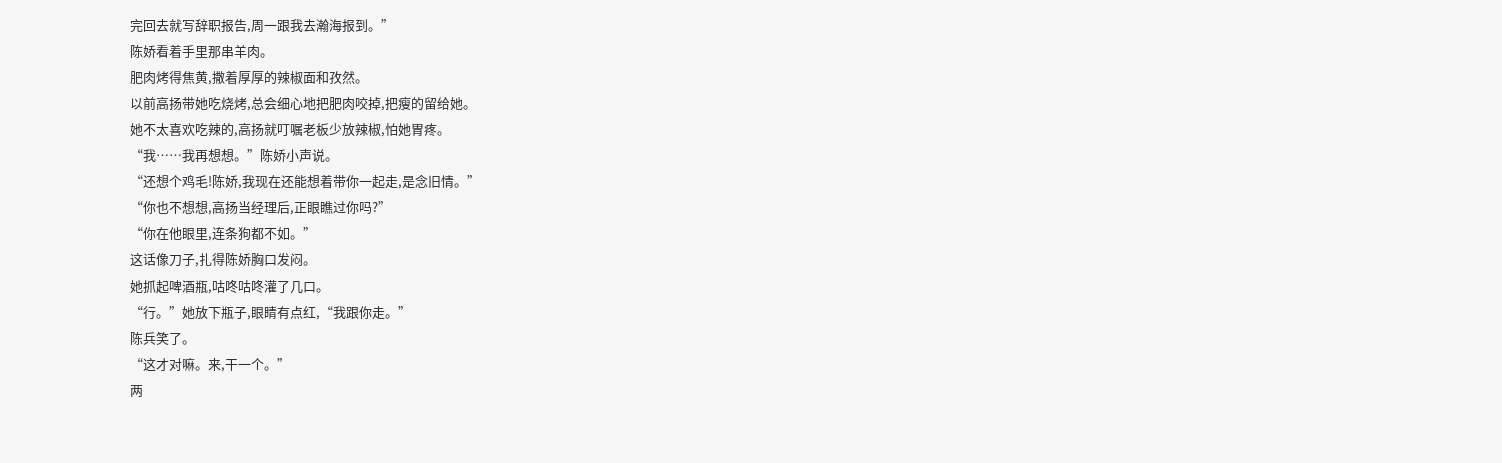完回去就写辞职报告,周一跟我去瀚海报到。”
陈娇看着手里那串羊肉。
肥肉烤得焦黄,撒着厚厚的辣椒面和孜然。
以前高扬带她吃烧烤,总会细心地把肥肉咬掉,把瘦的留给她。
她不太喜欢吃辣的,高扬就叮嘱老板少放辣椒,怕她胃疼。
“我……我再想想。”陈娇小声说。
“还想个鸡毛!陈娇,我现在还能想着带你一起走,是念旧情。”
“你也不想想,高扬当经理后,正眼瞧过你吗?”
“你在他眼里,连条狗都不如。”
这话像刀子,扎得陈娇胸口发闷。
她抓起啤酒瓶,咕咚咕咚灌了几口。
“行。”她放下瓶子,眼睛有点红,“我跟你走。”
陈兵笑了。
“这才对嘛。来,干一个。”
两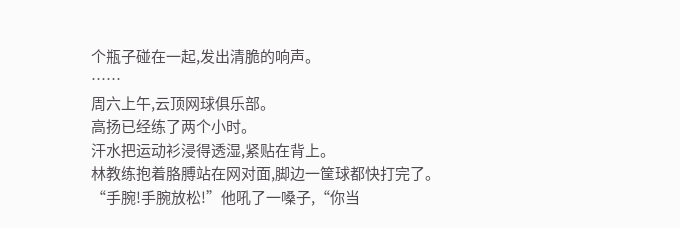个瓶子碰在一起,发出清脆的响声。
……
周六上午,云顶网球俱乐部。
高扬已经练了两个小时。
汗水把运动衫浸得透湿,紧贴在背上。
林教练抱着胳膊站在网对面,脚边一筐球都快打完了。
“手腕!手腕放松!”他吼了一嗓子,“你当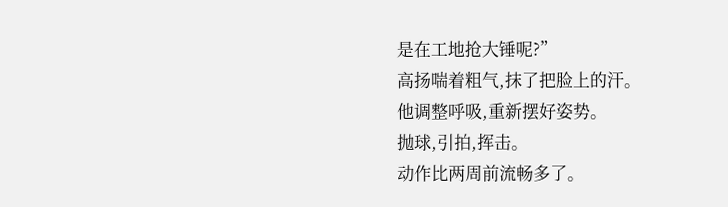是在工地抢大锤呢?”
高扬喘着粗气,抹了把脸上的汗。
他调整呼吸,重新摆好姿势。
抛球,引拍,挥击。
动作比两周前流畅多了。